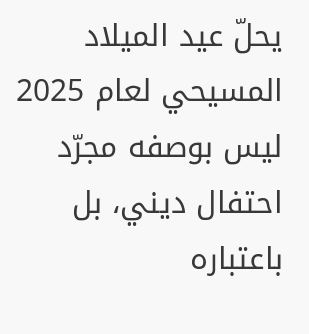يحلّ عيد الميلاد المسيحي لعام 2025 ليس بوصفه مجرّد
احتفال ديني، بل باعتباره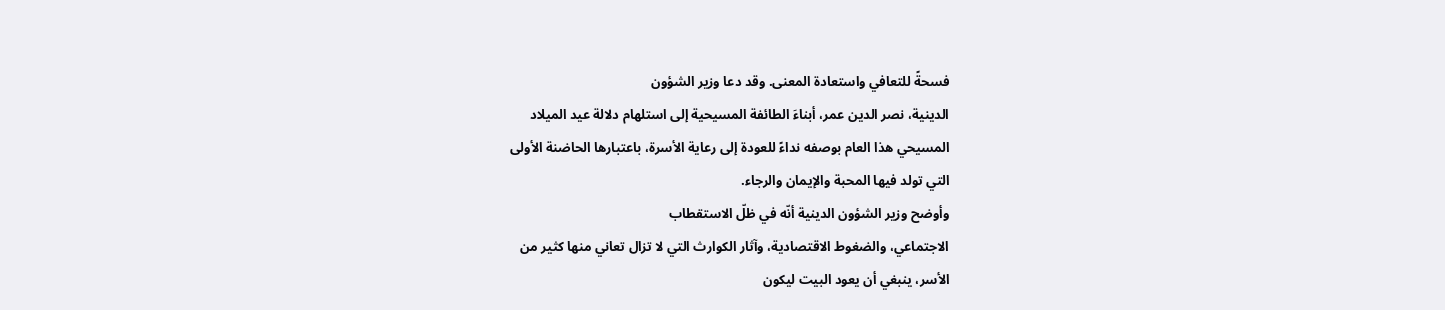فسحةً للتعافي واستعادة المعنى. وقد دعا وزير الشؤون
الدينية، نصر الدين عمر، أبناءَ الطائفة المسيحية إلى استلهام دلالة عيد الميلاد
المسيحي هذا العام بوصفه نداءً للعودة إلى رعاية الأسرة، باعتبارها الحاضنة الأولى
التي تولد فيها المحبة والإيمان والرجاء.
وأوضح وزير الشؤون الدينية أنّه في ظلّ الاستقطاب
الاجتماعي، والضغوط الاقتصادية، وآثار الكوارث التي لا تزال تعاني منها كثير من
الأسر، ينبغي أن يعود البيت ليكون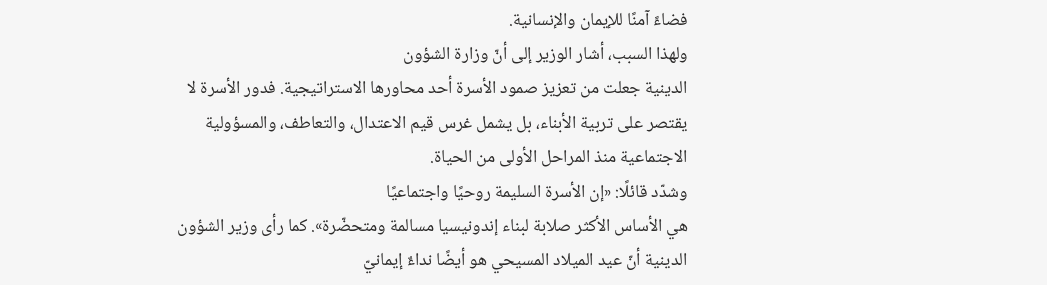فضاءً آمنًا للإيمان والإنسانية.
ولهذا السبب، أشار الوزير إلى أنّ وزارة الشؤون
الدينية جعلت من تعزيز صمود الأسرة أحد محاورها الاستراتيجية. فدور الأسرة لا
يقتصر على تربية الأبناء، بل يشمل غرس قيم الاعتدال، والتعاطف، والمسؤولية
الاجتماعية منذ المراحل الأولى من الحياة.
وشدّد قائلًا: «إن الأسرة السليمة روحيًا واجتماعيًا
هي الأساس الأكثر صلابة لبناء إندونيسيا مسالمة ومتحضّرة». كما رأى وزير الشؤون
الدينية أنّ عيد الميلاد المسيحي هو أيضًا نداءٌ إيمانيّ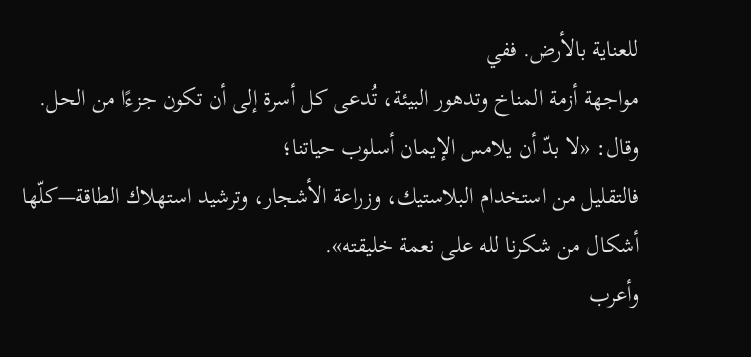للعناية بالأرض. ففي
مواجهة أزمة المناخ وتدهور البيئة، تُدعى كل أسرة إلى أن تكون جزءًا من الحل.
وقال: «لا بدّ أن يلامس الإيمان أسلوب حياتنا؛
فالتقليل من استخدام البلاستيك، وزراعة الأشجار، وترشيد استهلاك الطاقة—كلّها
أشكال من شكرنا لله على نعمة خليقته».
وأعرب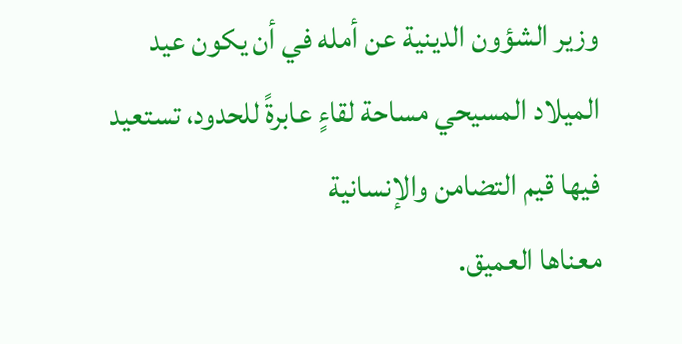وزير الشؤون الدينية عن أمله في أن يكون عيد
الميلاد المسيحي مساحة لقاءٍ عابرةً للحدود، تستعيد فيها قيم التضامن والإنسانية
معناها العميق.